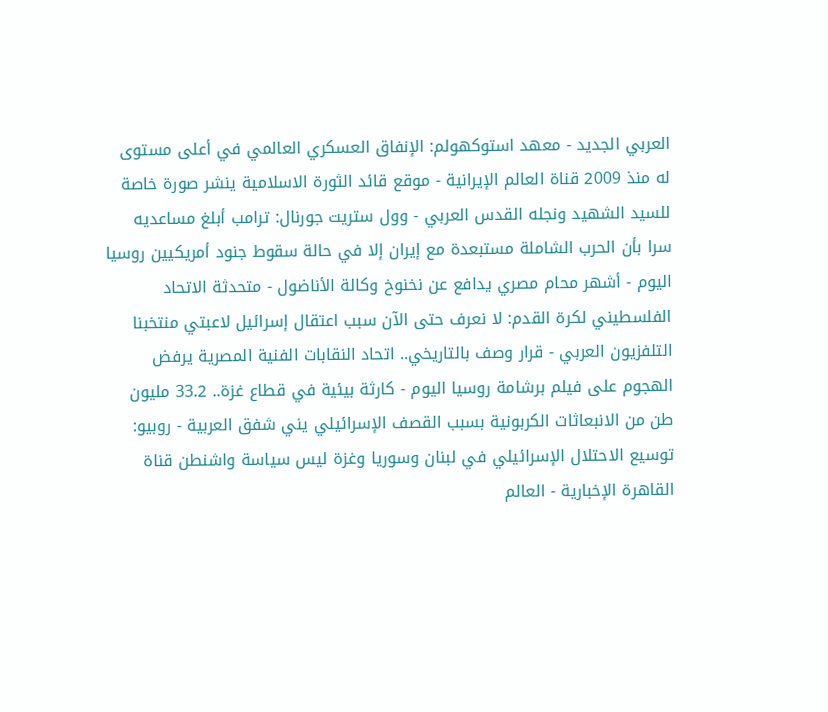العربي الجديد - معهد استوكهولم: الإنفاق العسكري العالمي في أعلى مستوى له منذ 2009 قناة العالم الإيرانية - موقع قائد الثورة الاسلامية ينشر صورة خاصة للسيد الشهيد ونجله القدس العربي - وول ستريت جورنال: ترامب أبلغ مساعديه سرا بأن الحرب الشاملة مستبعدة مع إيران إلا في حالة سقوط جنود أمريكيين روسيا اليوم - أشهر محام مصري يدافع عن نخنوخ وكالة الأناضول - متحدثة الاتحاد الفلسطيني لكرة القدم: لا نعرف حتى الآن سبب اعتقال إسرائيل لاعبتي منتخبنا التلفزيون العربي - قرار وصف بالتاريخي.. اتحاد النقابات الفنية المصرية يرفض الهجوم على فيلم برشامة روسيا اليوم - كارثة بيئية في قطاع غزة.. 33.2 مليون طن من الانبعاثات الكربونية بسبب القصف الإسرائيلي يني شفق العربية - روبيو: توسيع الاحتلال الإسرائيلي في لبنان وسوريا وغزة ليس سياسة واشنطن قناة القاهرة الإخبارية - العالم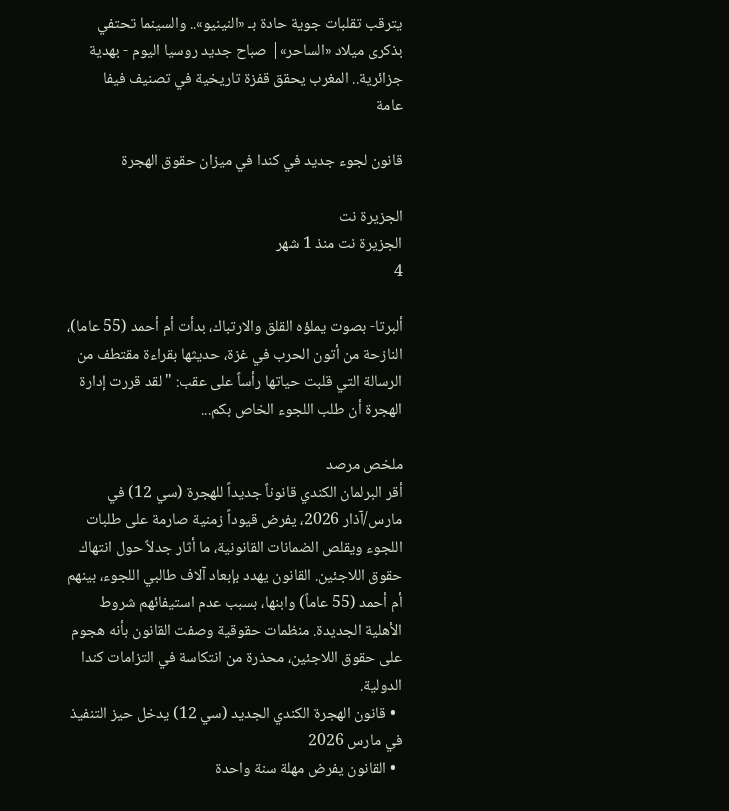يترقب تقلبات جوية حادة بـ «النينيو».. والسينما تحتفي بذكرى ميلاد «الساحر»| صباح جديد روسيا اليوم - بهدية جزائرية.. المغرب يحقق قفزة تاريخية في تصنيف فيفا
عامة

قانون لجوء جديد في كندا في ميزان حقوق الهجرة

الجزيرة نت
الجزيرة نت منذ 1 شهر
4

ألبرتا- بصوت يملؤه القلق والارتباك، بدأت أم أحمد (55 عاما)، النازحة من أتون الحرب في غزة، حديثها بقراءة مقتطف من الرسالة التي قلبت حياتها رأساً على عقب: " لقد قررت إدارة الهجرة أن طلب اللجوء الخاص بكم...

ملخص مرصد
أقر البرلمان الكندي قانوناً جديداً للهجرة (سي 12) في مارس/آذار 2026، يفرض قيوداً زمنية صارمة على طلبات اللجوء ويقلص الضمانات القانونية، ما أثار جدلاً حول انتهاك حقوق اللاجئين. القانون يهدد بإبعاد آلاف طالبي اللجوء، بينهم أم أحمد (55 عاماً) وابنها، بسبب عدم استيفائهم شروط الأهلية الجديدة. منظمات حقوقية وصفت القانون بأنه هجوم على حقوق اللاجئين، محذرة من انتكاسة في التزامات كندا الدولية.
  • قانون الهجرة الكندي الجديد (سي 12) يدخل حيز التنفيذ في مارس 2026
  • القانون يفرض مهلة سنة واحدة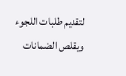لتقديم طلبات اللجوء ويقلص الضمانات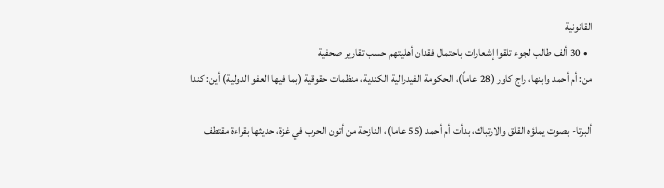القانونية
  • 30 ألف طالب لجوء تلقوا إشعارات باحتمال فقدان أهليتهم حسب تقارير صحفية
من: أم أحمد وابنها، راج كاور (28 عاماً)، الحكومة الفيدرالية الكندية، منظمات حقوقية (بما فيها العفو الدولية) أين: كندا

ألبرتا- بصوت يملؤه القلق والارتباك، بدأت أم أحمد (55 عاما)، النازحة من أتون الحرب في غزة، حديثها بقراءة مقتطف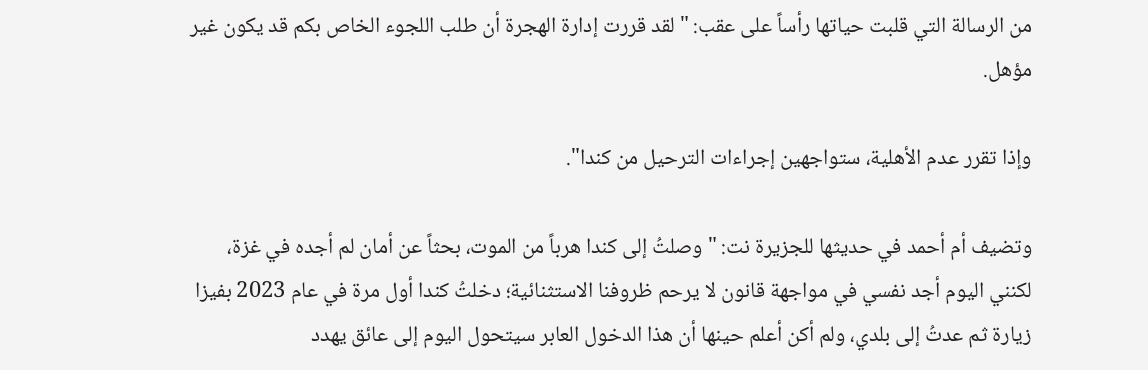من الرسالة التي قلبت حياتها رأساً على عقب: " لقد قررت إدارة الهجرة أن طلب اللجوء الخاص بكم قد يكون غير مؤهل.

وإذا تقرر عدم الأهلية، ستواجهين إجراءات الترحيل من كندا".

وتضيف أم أحمد في حديثها للجزيرة نت: " وصلتُ إلى كندا هرباً من الموت، بحثاً عن أمان لم أجده في غزة، لكنني اليوم أجد نفسي في مواجهة قانون لا يرحم ظروفنا الاستثنائية؛ دخلتُ كندا أول مرة في عام 2023 بفيزا زيارة ثم عدتُ إلى بلدي، ولم أكن أعلم حينها أن هذا الدخول العابر سيتحول اليوم إلى عائق يهدد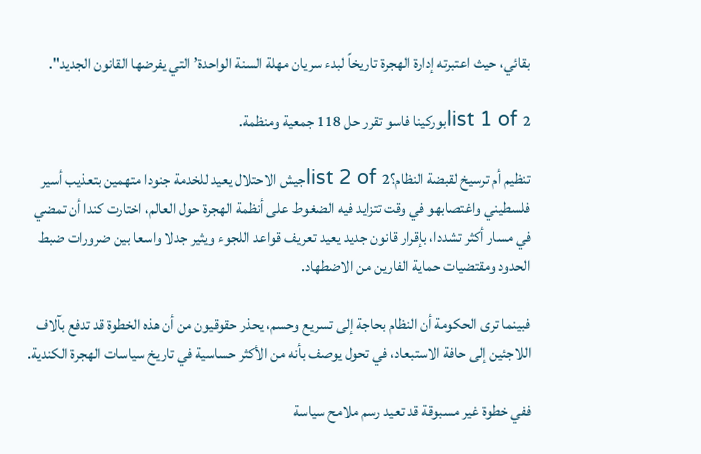بقائي، حيث اعتبرته إدارة الهجرة تاريخاً لبدء سريان مهلة السنة الواحدة’ التي يفرضها القانون الجديد".

list 1 of 2بوركينا فاسو تقرر حل 118 جمعية ومنظمة.

تنظيم أم ترسيخ لقبضة النظام؟list 2 of 2جيش الاحتلال يعيد للخدمة جنودا متهمين بتعذيب أسير فلسطيني واغتصابهو في وقت تتزايد فيه الضغوط على أنظمة الهجرة حول العالم، اختارت كندا أن تمضي في مسار أكثر تشددا، بإقرار قانون جديد يعيد تعريف قواعد اللجوء ويثير جدلا واسعا بين ضرورات ضبط الحدود ومقتضيات حماية الفارين من الاضطهاد.

فبينما ترى الحكومة أن النظام بحاجة إلى تسريع وحسم، يحذر حقوقيون من أن هذه الخطوة قد تدفع بآلاف اللاجئين إلى حافة الاستبعاد، في تحول يوصف بأنه من الأكثر حساسية في تاريخ سياسات الهجرة الكندية.

ففي خطوة غير مسبوقة قد تعيد رسم ملامح سياسة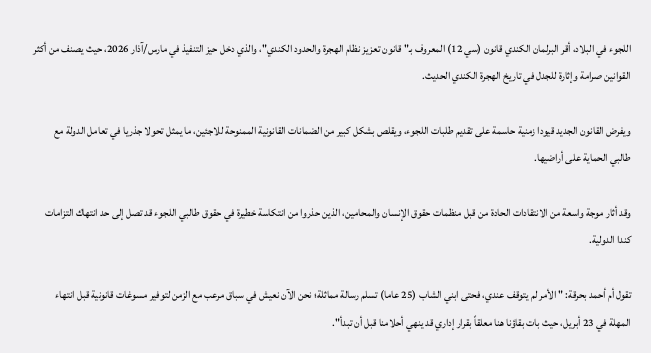اللجوء في البلاد، أقر البرلمان الكندي قانون (سي 12) المعروف بـ" قانون تعزيز نظام الهجرة والحدود الكندي"، والذي دخل حيز التنفيذ في مارس/آذار 2026، حيث يصنف من أكثر القوانين صرامة وإثارة للجدل في تاريخ الهجرة الكندي الحديث.

ويفرض القانون الجديد قيودا زمنية حاسمة على تقديم طلبات اللجوء، ويقلص بشكل كبير من الضمانات القانونية الممنوحة للاجئين، ما يمثل تحولا جذريا في تعامل الدولة مع طالبي الحماية على أراضيها.

وقد أثار موجة واسعة من الانتقادات الحادة من قبل منظمات حقوق الإنسان والمحامين، الذين حذروا من انتكاسة خطيرة في حقوق طالبي اللجوء قد تصل إلى حد انتهاك التزامات كندا الدولية.

تقول أم أحمد بحرقة: " الأمر لم يتوقف عندي، فحتى ابني الشاب (25 عاما) تسلم رسالة مماثلة؛ نحن الآن نعيش في سباق مرعب مع الزمن لتوفير مسوغات قانونية قبل انتهاء المهلة في 23 أبريل، حيث بات بقاؤنا هنا معلقاً بقرار إداري قد ينهي أحلامنا قبل أن تبدأ".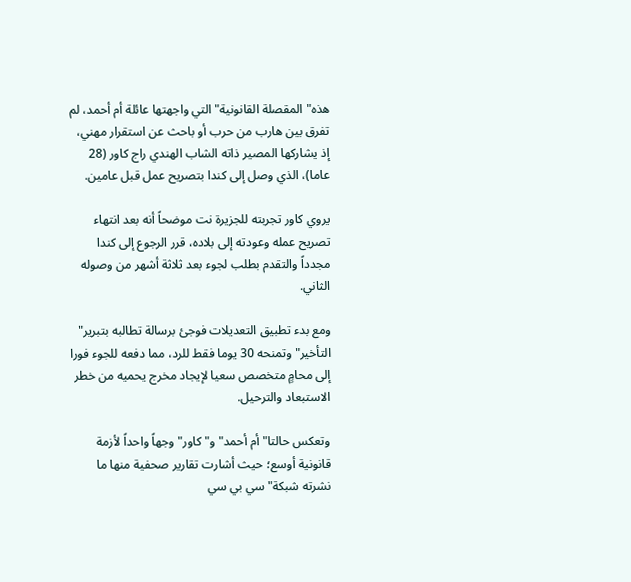هذه" المقصلة القانونية" التي واجهتها عائلة أم أحمد، لم تفرق بين هارب من حرب أو باحث عن استقرار مهني، إذ يشاركها المصير ذاته الشاب الهندي راج كاور (28 عاما)، الذي وصل إلى كندا بتصريح عمل قبل عامين.

يروي كاور تجربته للجزيرة نت موضحاً أنه بعد انتهاء تصريح عمله وعودته إلى بلاده، قرر الرجوع إلى كندا مجدداً والتقدم بطلب لجوء بعد ثلاثة أشهر من وصوله الثاني.

ومع بدء تطبيق التعديلات فوجئ برسالة تطالبه بتبرير" التأخير" وتمنحه 30 يوما فقط للرد، مما دفعه للجوء فورا إلى محامٍ متخصص سعيا لإيجاد مخرج يحميه من خطر الاستبعاد والترحيل.

وتعكس حالتا" أم أحمد" و" كاور" وجهاً واحداً لأزمة قانونية أوسع؛ حيث أشارت تقارير صحفية منها ما نشرته شبكة" سي بي سي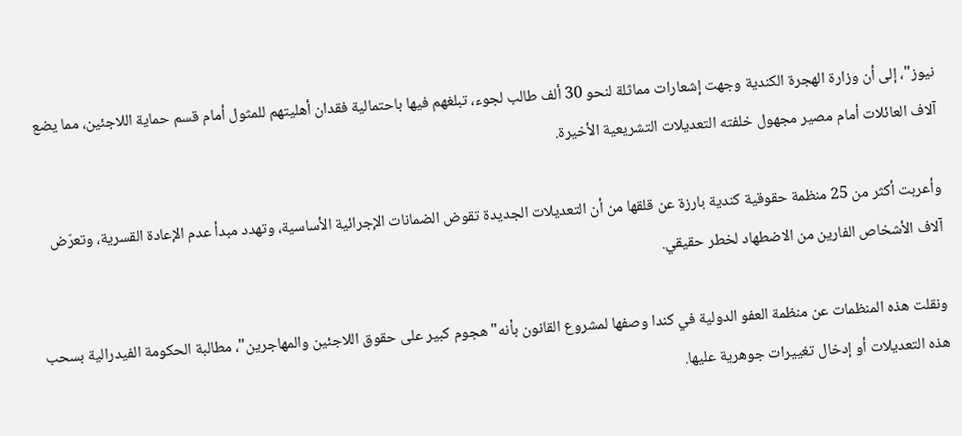نيوز"، إلى أن وزارة الهجرة الكندية وجهت إشعارات مماثلة لنحو 30 ألف طالب لجوء، تبلغهم فيها باحتمالية فقدان أهليتهم للمثول أمام قسم حماية اللاجئين، مما يضع آلاف العائلات أمام مصير مجهول خلفته التعديلات التشريعية الأخيرة.

وأعربت أكثر من 25 منظمة حقوقية كندية بارزة عن قلقها من أن التعديلات الجديدة تقوض الضمانات الإجرائية الأساسية، وتهدد مبدأ عدم الإعادة القسرية، وتعرّض آلاف الأشخاص الفارين من الاضطهاد لخطر حقيقي.

ونقلت هذه المنظمات عن منظمة العفو الدولية في كندا وصفها لمشروع القانون بأنه" هجوم كبير على حقوق اللاجئين والمهاجرين"، مطالبة الحكومة الفيدرالية بسحب هذه التعديلات أو إدخال تغييرات جوهرية عليها.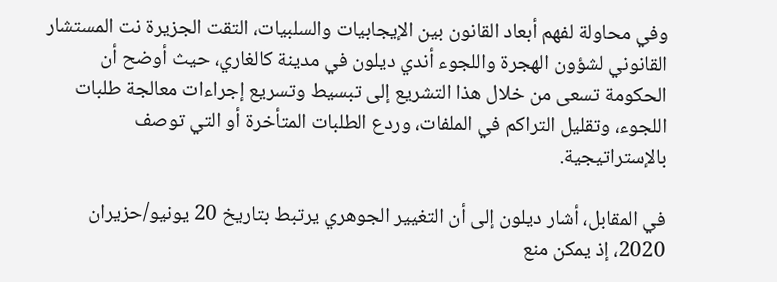وفي محاولة لفهم أبعاد القانون بين الإيجابيات والسلبيات، التقت الجزيرة نت المستشار القانوني لشؤون الهجرة واللجوء أندي ديلون في مدينة كالغاري، حيث أوضح أن الحكومة تسعى من خلال هذا التشريع إلى تبسيط وتسريع إجراءات معالجة طلبات اللجوء، وتقليل التراكم في الملفات، وردع الطلبات المتأخرة أو التي توصف بالإستراتيجية.

في المقابل، أشار ديلون إلى أن التغيير الجوهري يرتبط بتاريخ 20 يونيو/حزيران 2020، إذ يمكن منع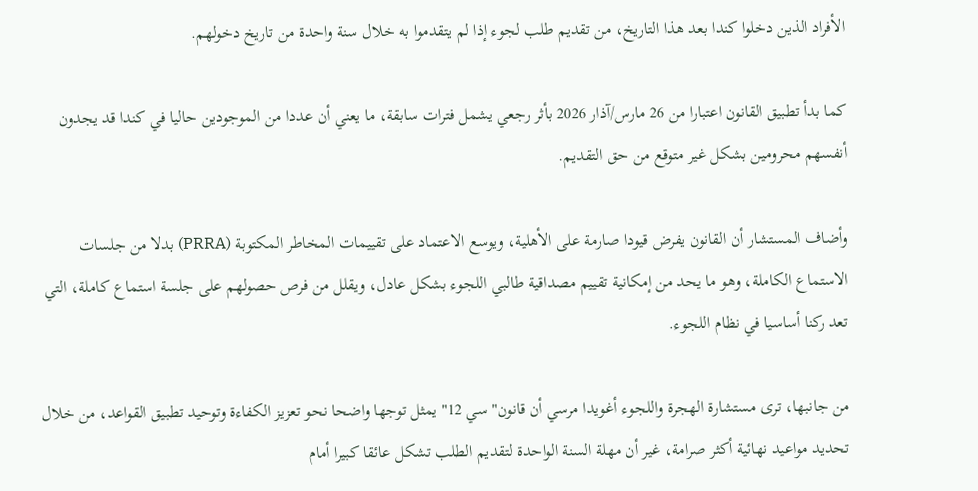الأفراد الذين دخلوا كندا بعد هذا التاريخ، من تقديم طلب لجوء إذا لم يتقدموا به خلال سنة واحدة من تاريخ دخولهم.

كما بدأ تطبيق القانون اعتبارا من 26 مارس/آذار 2026 بأثر رجعي يشمل فترات سابقة، ما يعني أن عددا من الموجودين حاليا في كندا قد يجدون أنفسهم محرومين بشكل غير متوقع من حق التقديم.

وأضاف المستشار أن القانون يفرض قيودا صارمة على الأهلية، ويوسع الاعتماد على تقييمات المخاطر المكتوبة (PRRA) بدلا من جلسات الاستماع الكاملة، وهو ما يحد من إمكانية تقييم مصداقية طالبي اللجوء بشكل عادل، ويقلل من فرص حصولهم على جلسة استماع كاملة، التي تعد ركنا أساسيا في نظام اللجوء.

من جانبها، ترى مستشارة الهجرة واللجوء أغويدا مرسي أن قانون" سي 12" يمثل توجها واضحا نحو تعزيز الكفاءة وتوحيد تطبيق القواعد، من خلال تحديد مواعيد نهائية أكثر صرامة، غير أن مهلة السنة الواحدة لتقديم الطلب تشكل عائقا كبيرا أمام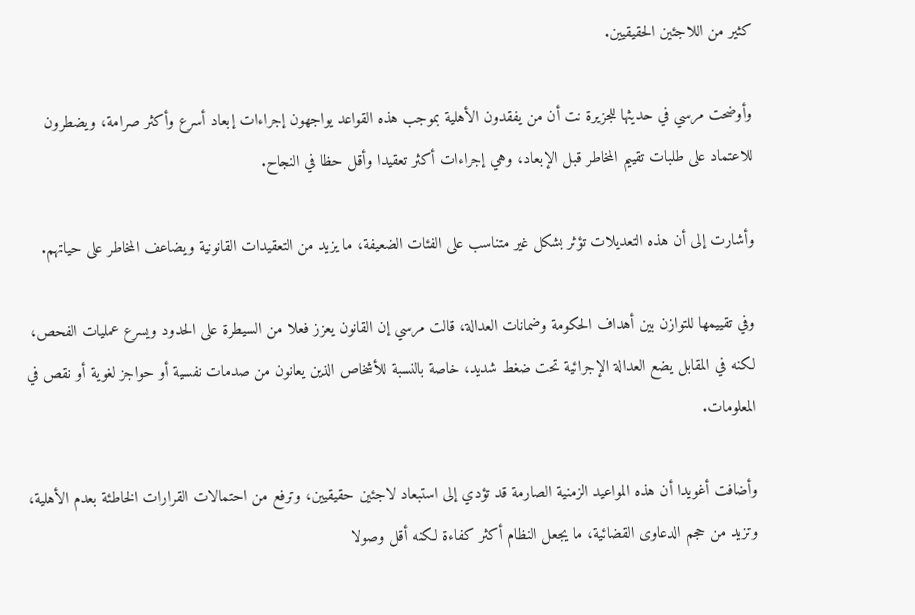كثير من اللاجئين الحقيقيين.

وأوضحت مرسي في حديثها للجزيرة نت أن من يفقدون الأهلية بموجب هذه القواعد يواجهون إجراءات إبعاد أسرع وأكثر صرامة، ويضطرون للاعتماد على طلبات تقييم المخاطر قبل الإبعاد، وهي إجراءات أكثر تعقيدا وأقل حظا في النجاح.

وأشارت إلى أن هذه التعديلات تؤثر بشكل غير متناسب على الفئات الضعيفة، ما يزيد من التعقيدات القانونية ويضاعف المخاطر على حياتهم.

وفي تقييمها للتوازن بين أهداف الحكومة وضمانات العدالة، قالت مرسي إن القانون يعزز فعلا من السيطرة على الحدود ويسرع عمليات الفحص، لكنه في المقابل يضع العدالة الإجرائية تحت ضغط شديد، خاصة بالنسبة للأشخاص الذين يعانون من صدمات نفسية أو حواجز لغوية أو نقص في المعلومات.

وأضافت أغويدا أن هذه المواعيد الزمنية الصارمة قد تؤدي إلى استبعاد لاجئين حقيقيين، وترفع من احتمالات القرارات الخاطئة بعدم الأهلية، وتزيد من حجم الدعاوى القضائية، ما يجعل النظام أكثر كفاءة لكنه أقل وصولا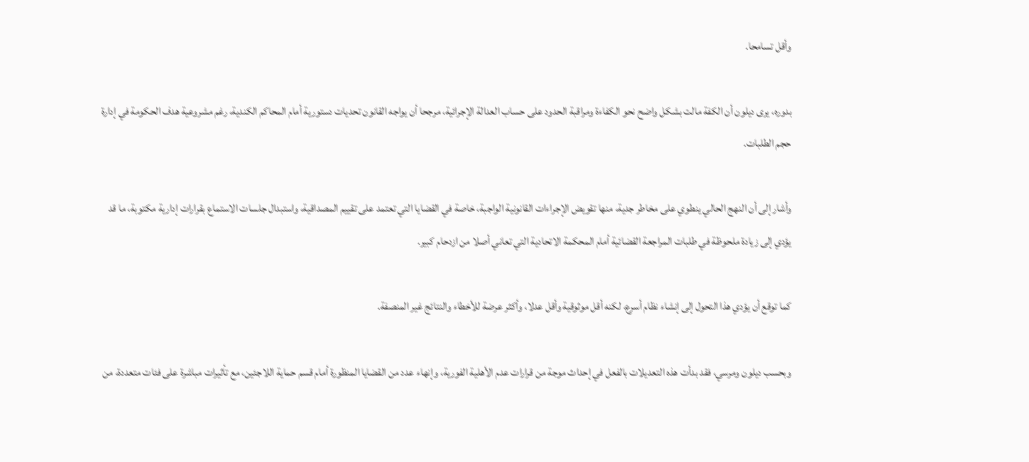وأقل تسامحا.

بدوره، يرى ديلون أن الكفة مالت بشكل واضح نحو الكفاءة ومراقبة الحدود على حساب العدالة الإجرائية، مرجحا أن يواجه القانون تحديات دستورية أمام المحاكم الكندية، رغم مشروعية هدف الحكومة في إدارة حجم الطلبات.

وأشار إلى أن النهج الحالي ينطوي على مخاطر جدية، منها تقويض الإجراءات القانونية الواجبة، خاصة في القضايا التي تعتمد على تقييم المصداقية، واستبدال جلسات الاستماع بقرارات إدارية مكتوبة، ما قد يؤدي إلى زيادة ملحوظة في طلبات المراجعة القضائية أمام المحكمة الاتحادية التي تعاني أصلا من ازدحام كبير.

كما توقع أن يؤدي هذا التحول إلى إنشاء نظام أسرع، لكنه أقل موثوقية وأقل عدلا، وأكثر عرضة للأخطاء والنتائج غير المنصفة.

وبحسب ديلون ومرسي، فقد بدأت هذه التعديلات بالفعل في إحداث موجة من قرارات عدم الأهلية الفورية، وإنهاء عدد من القضايا المنظورة أمام قسم حماية اللاجئين، مع تأثيرات مباشرة على فئات متعددة، من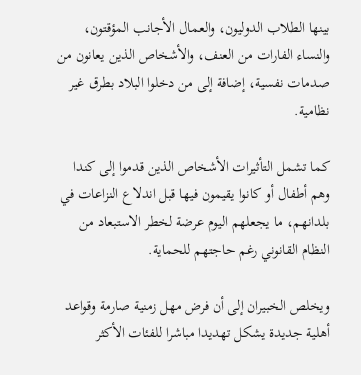بينها الطلاب الدوليون، والعمال الأجانب المؤقتون، والنساء الفارات من العنف، والأشخاص الذين يعانون من صدمات نفسية، إضافة إلى من دخلوا البلاد بطرق غير نظامية.

كما تشمل التأثيرات الأشخاص الذين قدموا إلى كندا وهم أطفال أو كانوا يقيمون فيها قبل اندلاع النزاعات في بلدانهم، ما يجعلهم اليوم عرضة لخطر الاستبعاد من النظام القانوني رغم حاجتهم للحماية.

ويخلص الخبيران إلى أن فرض مهل زمنية صارمة وقواعد أهلية جديدة يشكل تهديدا مباشرا للفئات الأكثر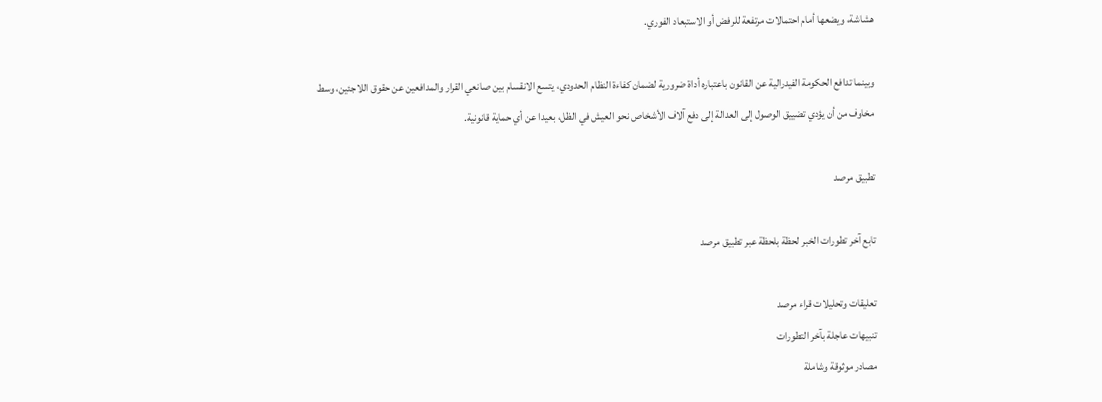هشاشة، ويضعها أمام احتمالات مرتفعة للرفض أو الاستبعاد الفوري.

وبينما تدافع الحكومة الفيدرالية عن القانون باعتباره أداة ضرورية لضمان كفاءة النظام الحدودي، يتسع الانقسام بين صانعي القرار والمدافعين عن حقوق اللاجئين، وسط مخاوف من أن يؤدي تضييق الوصول إلى العدالة إلى دفع آلاف الأشخاص نحو العيش في الظل، بعيدا عن أي حماية قانونية.

تطبيق مرصد

تابع آخر تطورات الخبر لحظة بلحظة عبر تطبيق مرصد

تعليقات وتحليلات قراء مرصد
تنبيهات عاجلة بآخر التطورات
مصادر موثوقة وشاملة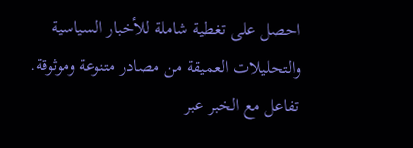احصل على تغطية شاملة للأخبار السياسية والتحليلات العميقة من مصادر متنوعة وموثوقة. تفاعل مع الخبر عبر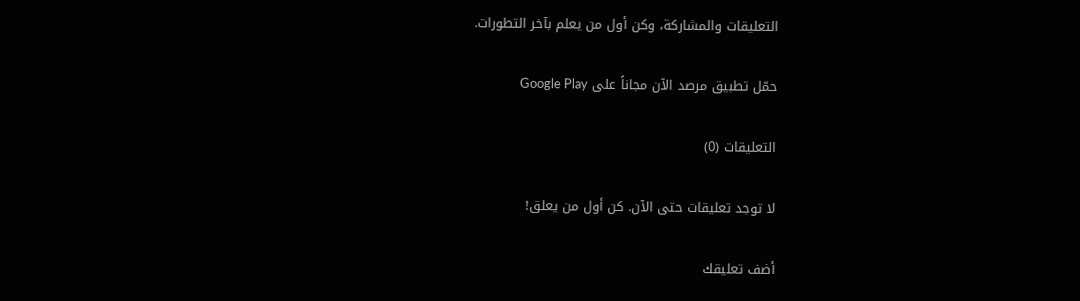التعليقات والمشاركة، وكن أول من يعلم بآخر التطورات.

حمّل تطبيق مرصد الآن مجاناً على Google Play

التعليقات (0)

لا توجد تعليقات حتى الآن. كن أول من يعلق!

أضف تعليقك